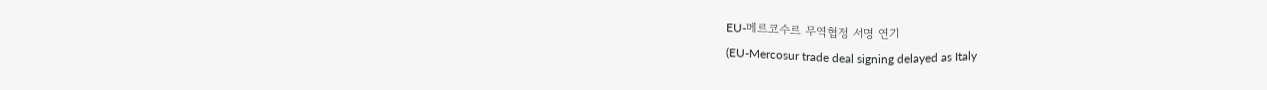EU-메르코수르 무역협정 서명 연기
(EU-Mercosur trade deal signing delayed as Italy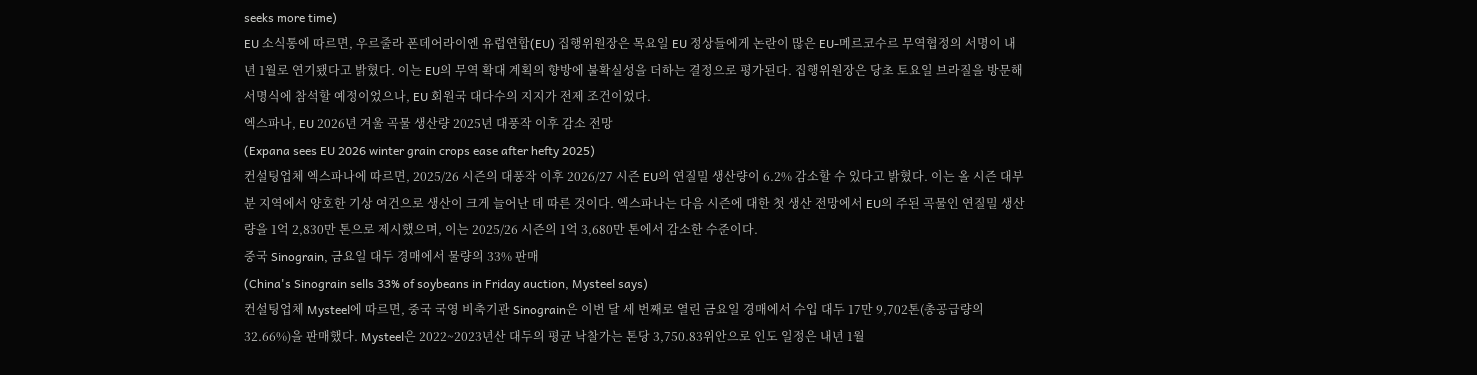seeks more time)
EU 소식통에 따르면, 우르줄라 폰데어라이엔 유럽연합(EU) 집행위원장은 목요일 EU 정상들에게 논란이 많은 EU-메르코수르 무역협정의 서명이 내년 1월로 연기됐다고 밝혔다. 이는 EU의 무역 확대 계획의 향방에 불확실성을 더하는 결정으로 평가된다. 집행위원장은 당초 토요일 브라질을 방문해 서명식에 참석할 예정이었으나, EU 회원국 대다수의 지지가 전제 조건이었다.
엑스파나, EU 2026년 겨울 곡물 생산량 2025년 대풍작 이후 감소 전망
(Expana sees EU 2026 winter grain crops ease after hefty 2025)
컨설팅업체 엑스파나에 따르면, 2025/26 시즌의 대풍작 이후 2026/27 시즌 EU의 연질밀 생산량이 6.2% 감소할 수 있다고 밝혔다. 이는 올 시즌 대부분 지역에서 양호한 기상 여건으로 생산이 크게 늘어난 데 따른 것이다. 엑스파나는 다음 시즌에 대한 첫 생산 전망에서 EU의 주된 곡물인 연질밀 생산량을 1억 2,830만 톤으로 제시했으며, 이는 2025/26 시즌의 1억 3,680만 톤에서 감소한 수준이다.
중국 Sinograin, 금요일 대두 경매에서 물량의 33% 판매
(China's Sinograin sells 33% of soybeans in Friday auction, Mysteel says)
컨설팅업체 Mysteel에 따르면, 중국 국영 비축기관 Sinograin은 이번 달 세 번째로 열린 금요일 경매에서 수입 대두 17만 9,702톤(총공급량의 32.66%)을 판매했다. Mysteel은 2022~2023년산 대두의 평균 낙찰가는 톤당 3,750.83위안으로 인도 일정은 내년 1월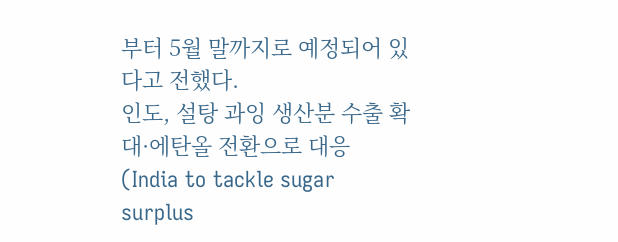부터 5월 말까지로 예정되어 있다고 전했다.
인도, 설탕 과잉 생산분 수출 확대·에탄올 전환으로 대응
(India to tackle sugar surplus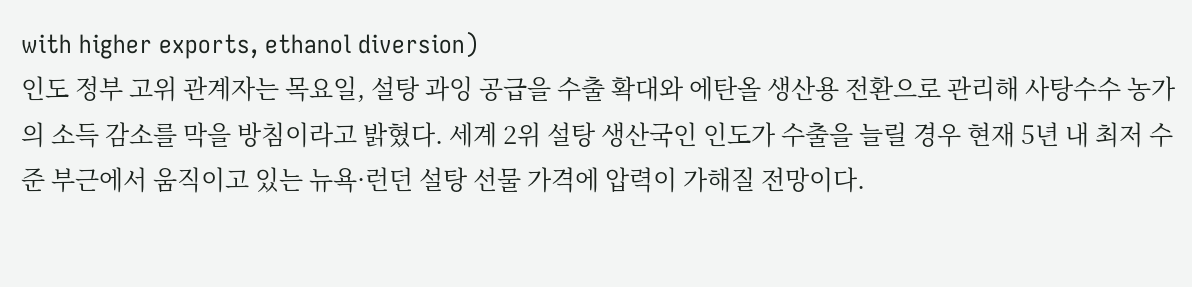with higher exports, ethanol diversion)
인도 정부 고위 관계자는 목요일, 설탕 과잉 공급을 수출 확대와 에탄올 생산용 전환으로 관리해 사탕수수 농가의 소득 감소를 막을 방침이라고 밝혔다. 세계 2위 설탕 생산국인 인도가 수출을 늘릴 경우 현재 5년 내 최저 수준 부근에서 움직이고 있는 뉴욕·런던 설탕 선물 가격에 압력이 가해질 전망이다.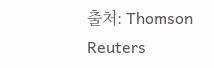출처: Thomson Reuters